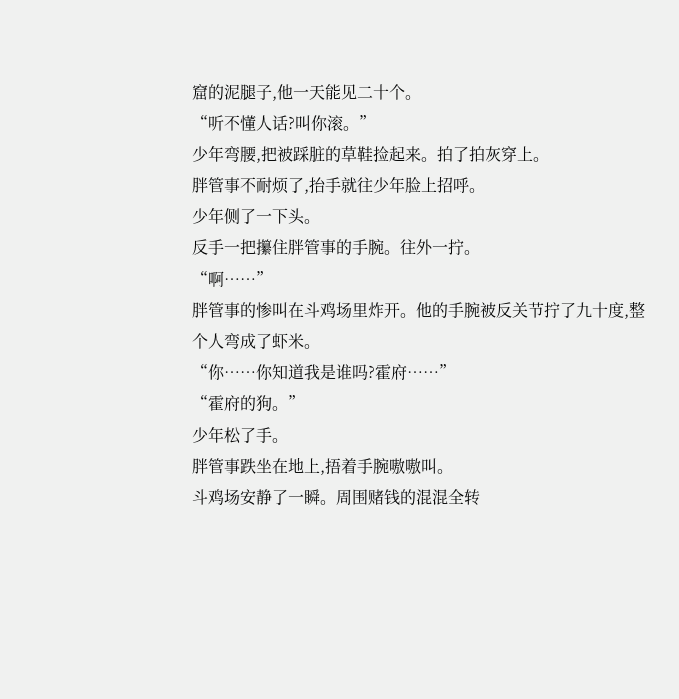窟的泥腿子,他一天能见二十个。
“听不懂人话?叫你滚。”
少年弯腰,把被踩脏的草鞋捡起来。拍了拍灰穿上。
胖管事不耐烦了,抬手就往少年脸上招呼。
少年侧了一下头。
反手一把攥住胖管事的手腕。往外一拧。
“啊……”
胖管事的惨叫在斗鸡场里炸开。他的手腕被反关节拧了九十度,整个人弯成了虾米。
“你……你知道我是谁吗?霍府……”
“霍府的狗。”
少年松了手。
胖管事跌坐在地上,捂着手腕嗷嗷叫。
斗鸡场安静了一瞬。周围赌钱的混混全转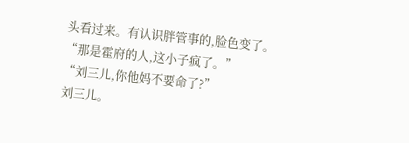头看过来。有认识胖管事的,脸色变了。
“那是霍府的人,这小子疯了。”
“刘三儿,你他妈不要命了?”
刘三儿。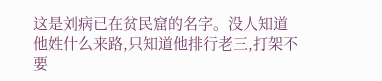这是刘病已在贫民窟的名字。没人知道他姓什么来路,只知道他排行老三,打架不要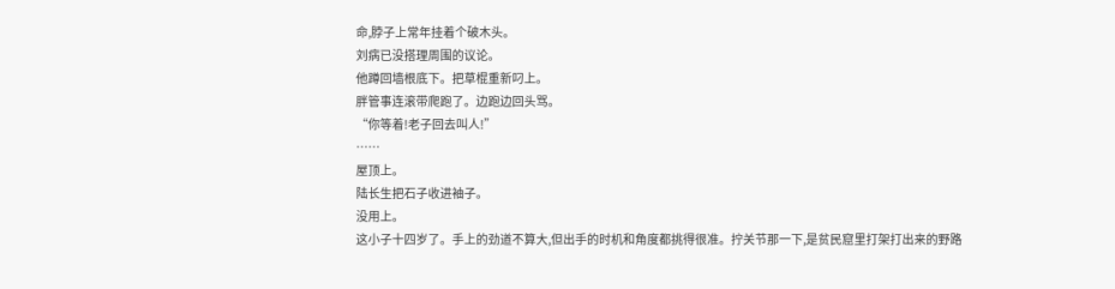命,脖子上常年挂着个破木头。
刘病已没搭理周围的议论。
他蹲回墙根底下。把草棍重新叼上。
胖管事连滚带爬跑了。边跑边回头骂。
“你等着!老子回去叫人!”
……
屋顶上。
陆长生把石子收进袖子。
没用上。
这小子十四岁了。手上的劲道不算大,但出手的时机和角度都挑得很准。拧关节那一下,是贫民窟里打架打出来的野路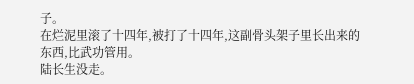子。
在烂泥里滚了十四年,被打了十四年,这副骨头架子里长出来的东西,比武功管用。
陆长生没走。